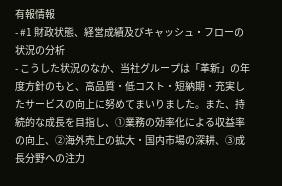有報情報
- #1 財政状態、経営成績及びキャッシュ・フローの状況の分析
- こうした状況のなか、当社グループは「革新」の年度方針のもと、高品質・低コスト・短納期・充実したサービスの向上に努めてまいりました。また、持続的な成長を目指し、①業務の効率化による収益率の向上、②海外売上の拡大・国内市場の深耕、③成長分野への注力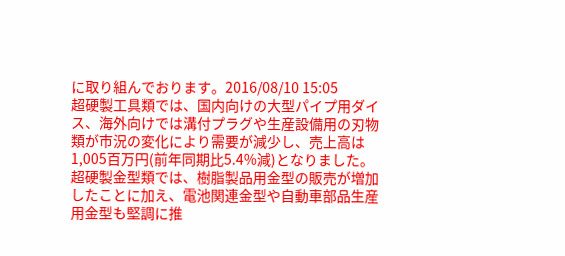に取り組んでおります。2016/08/10 15:05
超硬製工具類では、国内向けの大型パイプ用ダイス、海外向けでは溝付プラグや生産設備用の刃物類が市況の変化により需要が減少し、売上高は1,005百万円(前年同期比5.4%減)となりました。
超硬製金型類では、樹脂製品用金型の販売が増加したことに加え、電池関連金型や自動車部品生産用金型も堅調に推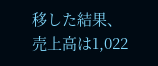移した結果、売上高は1,022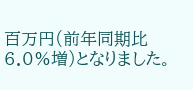百万円(前年同期比6.0%増)となりました。